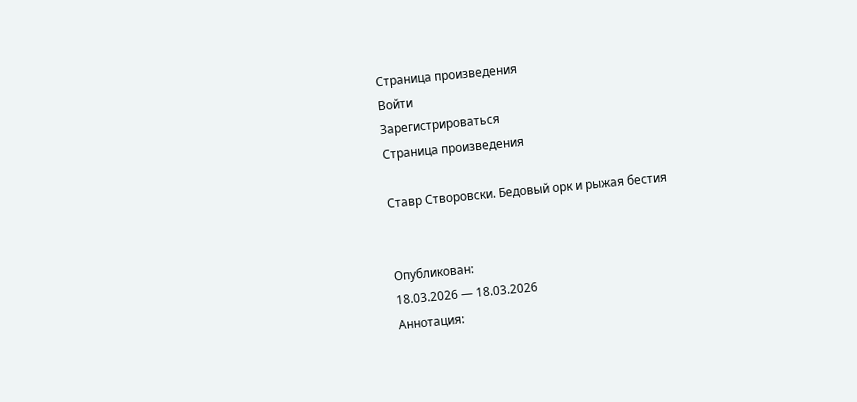Страница произведения
Войти
Зарегистрироваться
Страница произведения

Ставр Створовски. Бедовый орк и рыжая бестия


Опубликован:
18.03.2026 — 18.03.2026
Аннотация: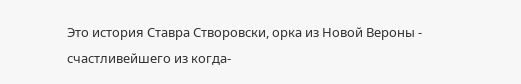Это история Ставра Створовски, орка из Новой Вероны - счастливейшего из когда-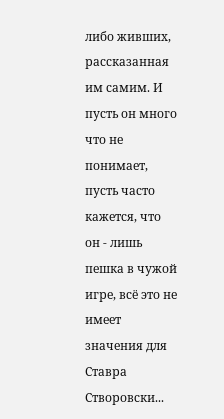либо живших, рассказанная им самим. И пусть он много что не понимает, пусть часто кажется, что он - лишь пешка в чужой игре, всё это не имеет значения для Ставра Створовски...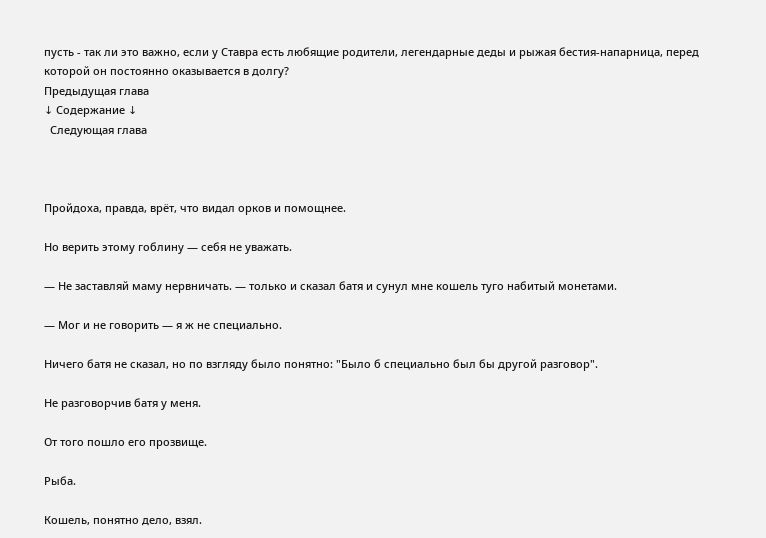пусть - так ли это важно, если у Ставра есть любящие родители, легендарные деды и рыжая бестия-напарница, перед которой он постоянно оказывается в долгу?
Предыдущая глава
↓ Содержание ↓
  Следующая глава



Пройдоха, правда, врёт, что видал орков и помощнее.

Но верить этому гоблину — себя не уважать.

— Не заставляй маму нервничать. — только и сказал батя и сунул мне кошель туго набитый монетами.

— Мог и не говорить — я ж не специально.

Ничего батя не сказал, но по взгляду было понятно: "Было б специально был бы другой разговор".

Не разговорчив батя у меня.

От того пошло его прозвище.

Рыба.

Кошель, понятно дело, взял.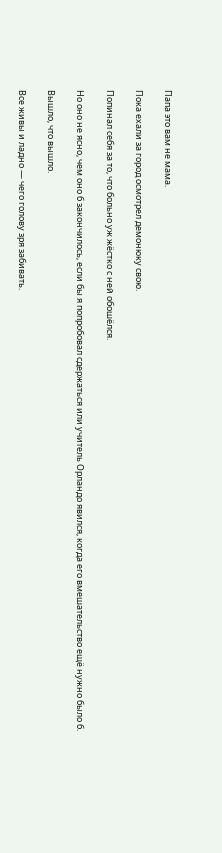Папа это вам не мама.

Пока ехали за город осмотрел демонюку свою.

Попинал себя за то, что больно уж жёстко с ней обошёлся.

Но оно не ясно, чем оно б закончилось, если бы я попробовал сдержаться или учитель Орландо явился, когда его вмешательство ещё нужно было б.

Вышло, что вышло.

Все живы и ладно — чего голову зря забивать.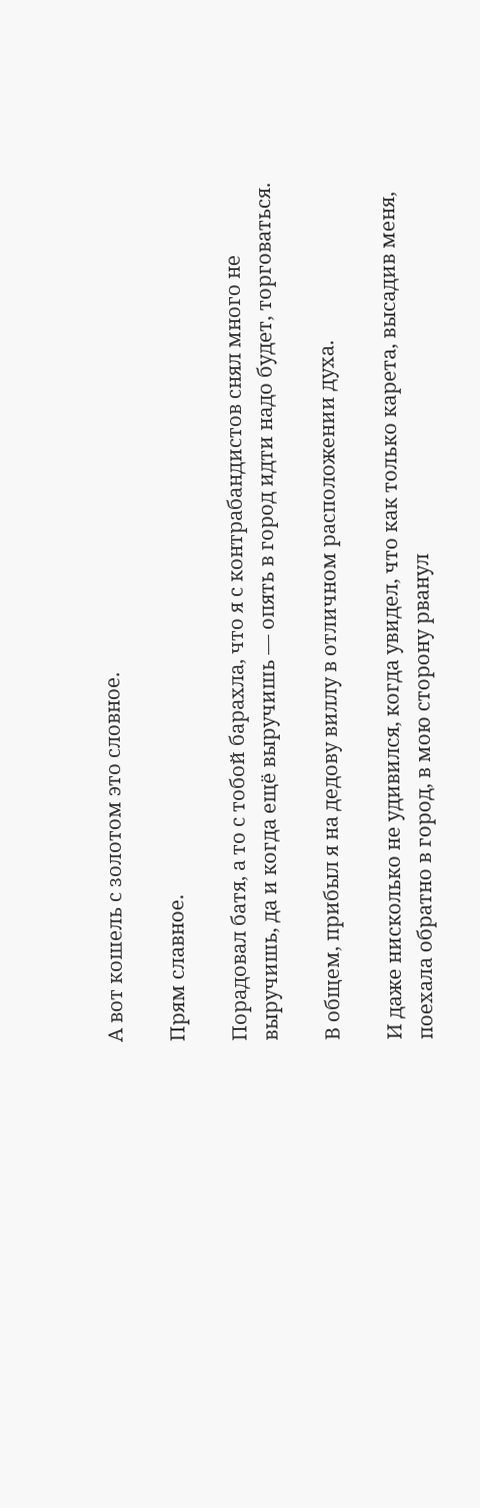А вот кошель с золотом это словное.

Прям славное.

Порадовал батя, а то с тобой барахла, что я с контрабандистов снял много не выручишь, да и когда ещё выручишь — опять в город идти надо будет, торговаться.

В общем, прибыл я на дедову виллу в отличном расположении духа.

И даже нисколько не удивился, когда увидел, что как только карета, высадив меня, поехала обратно в город, в мою сторону рванул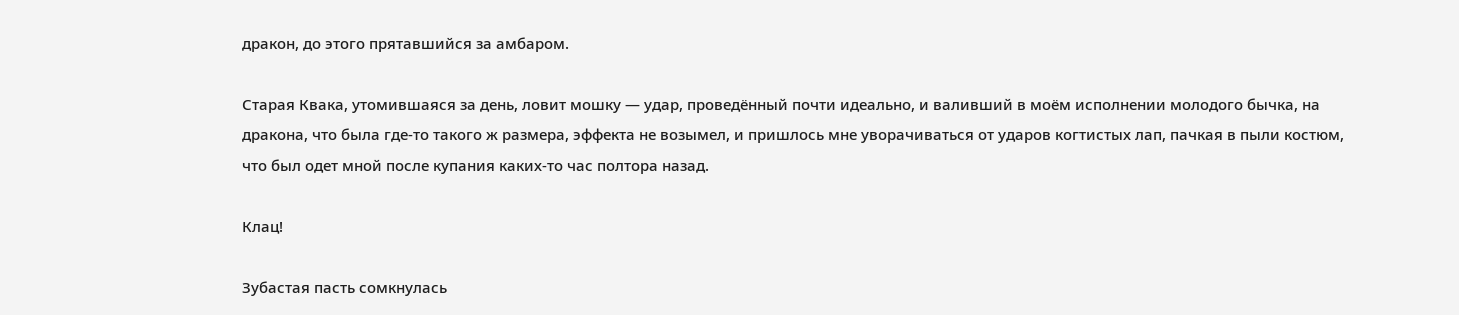дракон, до этого прятавшийся за амбаром.

Старая Квака, утомившаяся за день, ловит мошку — удар, проведённый почти идеально, и валивший в моём исполнении молодого бычка, на дракона, что была где-то такого ж размера, эффекта не возымел, и пришлось мне уворачиваться от ударов когтистых лап, пачкая в пыли костюм, что был одет мной после купания каких-то час полтора назад.

Клац!

Зубастая пасть сомкнулась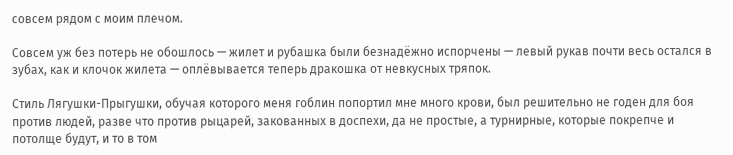совсем рядом с моим плечом.

Совсем уж без потерь не обошлось — жилет и рубашка были безнадёжно испорчены — левый рукав почти весь остался в зубах, как и клочок жилета — оплёвывается теперь дракошка от невкусных тряпок.

Стиль Лягушки-Прыгушки, обучая которого меня гоблин попортил мне много крови, был решительно не годен для боя против людей, разве что против рыцарей, закованных в доспехи, да не простые, а турнирные, которые покрепче и потолще будут, и то в том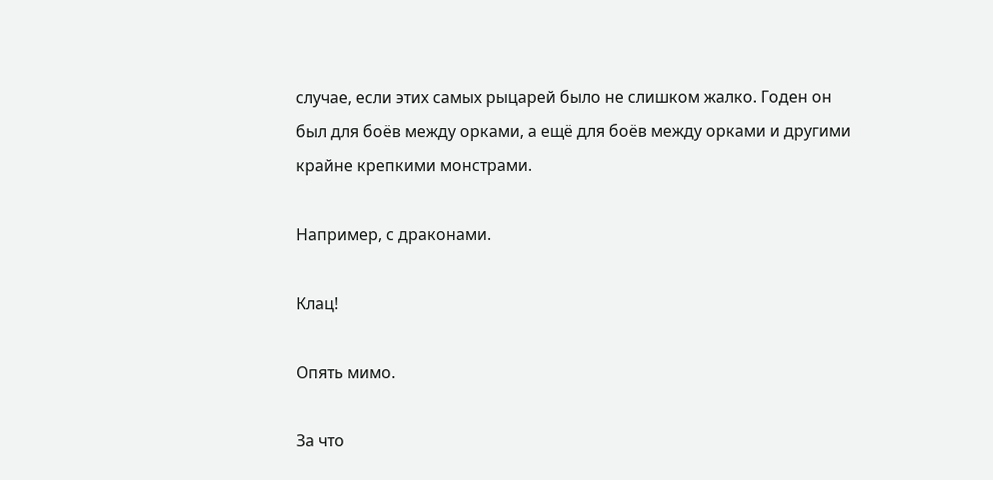случае, если этих самых рыцарей было не слишком жалко. Годен он был для боёв между орками, а ещё для боёв между орками и другими крайне крепкими монстрами.

Например, с драконами.

Клац!

Опять мимо.

За что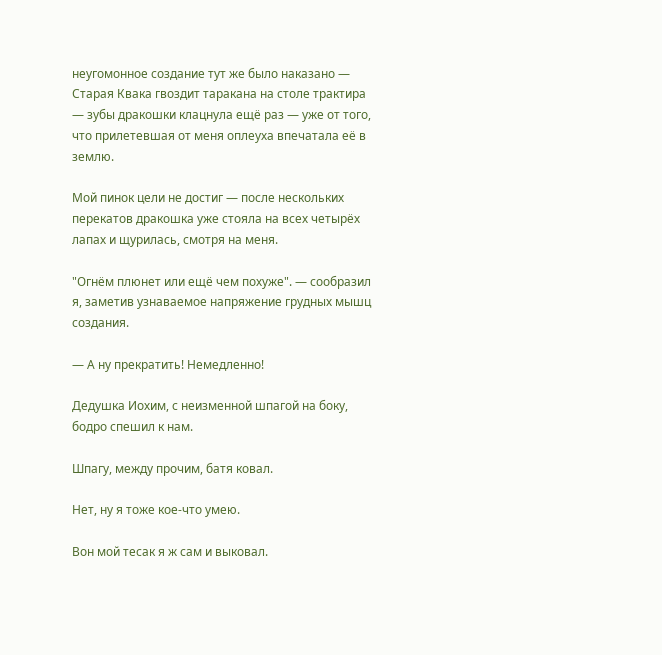неугомонное создание тут же было наказано — Старая Квака гвоздит таракана на столе трактира — зубы дракошки клацнула ещё раз — уже от того, что прилетевшая от меня оплеуха впечатала её в землю.

Мой пинок цели не достиг — после нескольких перекатов дракошка уже стояла на всех четырёх лапах и щурилась, смотря на меня.

"Огнём плюнет или ещё чем похуже". — сообразил я, заметив узнаваемое напряжение грудных мышц создания.

— А ну прекратить! Немедленно!

Дедушка Иохим, с неизменной шпагой на боку, бодро спешил к нам.

Шпагу, между прочим, батя ковал.

Нет, ну я тоже кое-что умею.

Вон мой тесак я ж сам и выковал.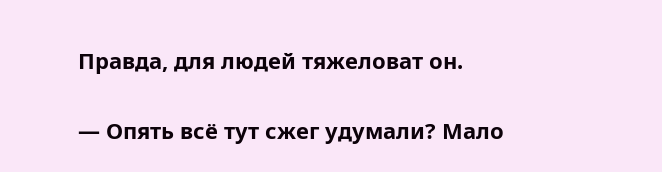Правда, для людей тяжеловат он.

— Опять всё тут сжег удумали? Мало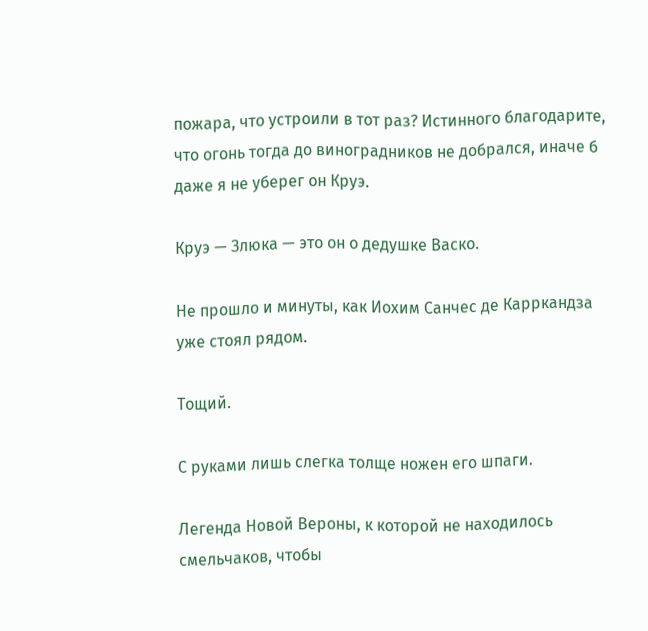пожара, что устроили в тот раз? Истинного благодарите, что огонь тогда до виноградников не добрался, иначе б даже я не уберег он Круэ.

Круэ — Злюка — это он о дедушке Васко.

Не прошло и минуты, как Иохим Санчес де Карркандза уже стоял рядом.

Тощий.

С руками лишь слегка толще ножен его шпаги.

Легенда Новой Вероны, к которой не находилось смельчаков, чтобы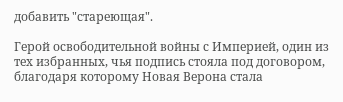добавить "стареющая".

Герой освободительной войны с Империей, один из тех избранных, чья подпись стояла под договором, благодаря которому Новая Верона стала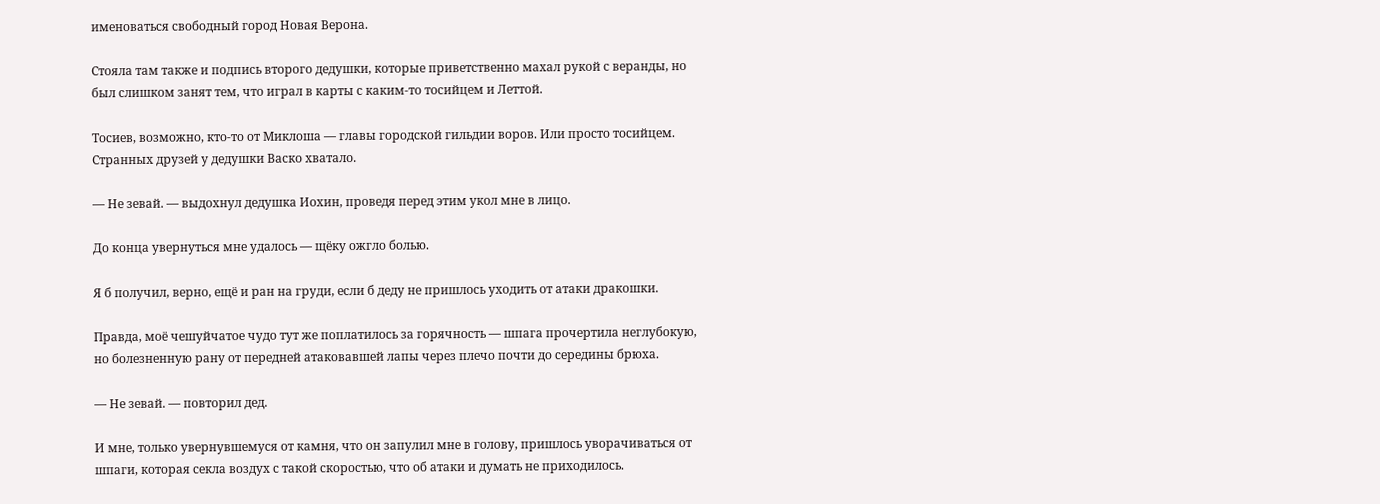именоваться свободный город Новая Верона.

Стояла там также и подпись второго дедушки, которые приветственно махал рукой с веранды, но был слишком занят тем, что играл в карты с каким-то тосийцем и Леттой.

Тосиев, возможно, кто-то от Миклоша — главы городской гильдии воров. Или просто тосийцем. Странных друзей у дедушки Васко хватало.

— Не зевай. — выдохнул дедушка Иохин, проведя перед этим укол мне в лицо.

До конца увернуться мне удалось — щёку ожгло болью.

Я б получил, верно, ещё и ран на груди, если б деду не пришлось уходить от атаки дракошки.

Правда, моё чешуйчатое чудо тут же поплатилось за горячность — шпага прочертила неглубокую, но болезненную рану от передней атаковавшей лапы через плечо почти до середины брюха.

— Не зевай. — повторил дед.

И мне, только увернувшемуся от камня, что он запулил мне в голову, пришлось уворачиваться от шпаги, которая секла воздух с такой скоростью, что об атаки и думать не приходилось.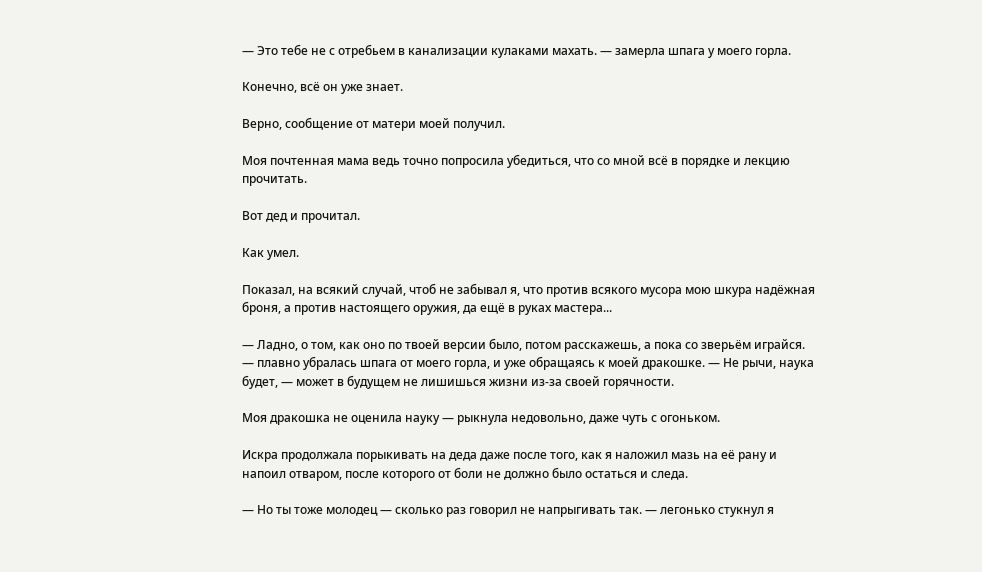— Это тебе не с отребьем в канализации кулаками махать. — замерла шпага у моего горла.

Конечно, всё он уже знает.

Верно, сообщение от матери моей получил.

Моя почтенная мама ведь точно попросила убедиться, что со мной всё в порядке и лекцию прочитать.

Вот дед и прочитал.

Как умел.

Показал, на всякий случай, чтоб не забывал я, что против всякого мусора мою шкура надёжная броня, а против настоящего оружия, да ещё в руках мастера...

— Ладно, о том, как оно по твоей версии было, потом расскажешь, а пока со зверьём играйся. — плавно убралась шпага от моего горла, и уже обращаясь к моей дракошке. — Не рычи, наука будет, — может в будущем не лишишься жизни из-за своей горячности.

Моя дракошка не оценила науку — рыкнула недовольно, даже чуть с огоньком.

Искра продолжала порыкивать на деда даже после того, как я наложил мазь на её рану и напоил отваром, после которого от боли не должно было остаться и следа.

— Но ты тоже молодец — сколько раз говорил не напрыгивать так. — легонько стукнул я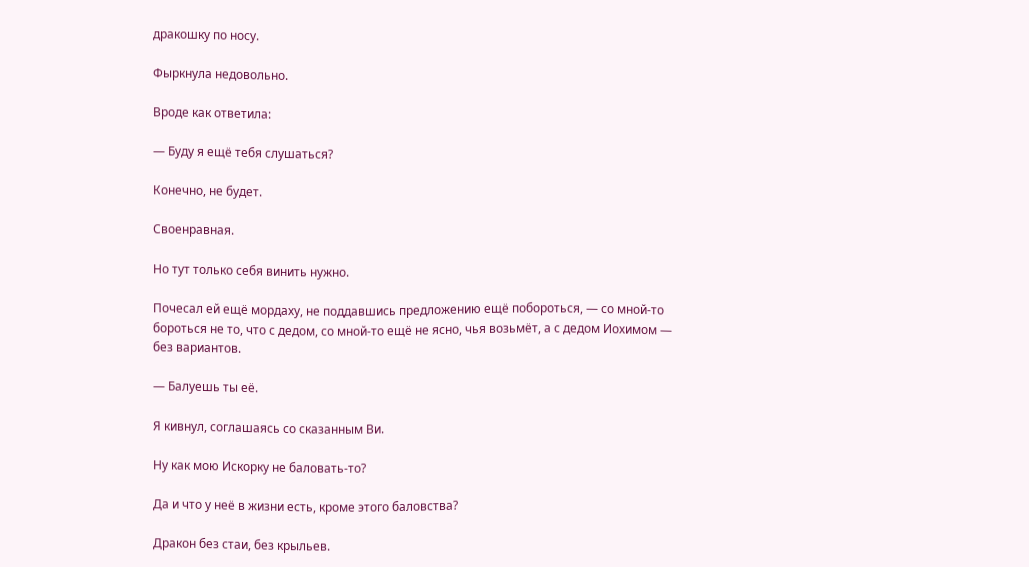дракошку по носу.

Фыркнула недовольно.

Вроде как ответила:

— Буду я ещё тебя слушаться?

Конечно, не будет.

Своенравная.

Но тут только себя винить нужно.

Почесал ей ещё мордаху, не поддавшись предложению ещё побороться, — со мной-то бороться не то, что с дедом, со мной-то ещё не ясно, чья возьмёт, а с дедом Иохимом — без вариантов.

— Балуешь ты её.

Я кивнул, соглашаясь со сказанным Ви.

Ну как мою Искорку не баловать-то?

Да и что у неё в жизни есть, кроме этого баловства?

Дракон без стаи, без крыльев.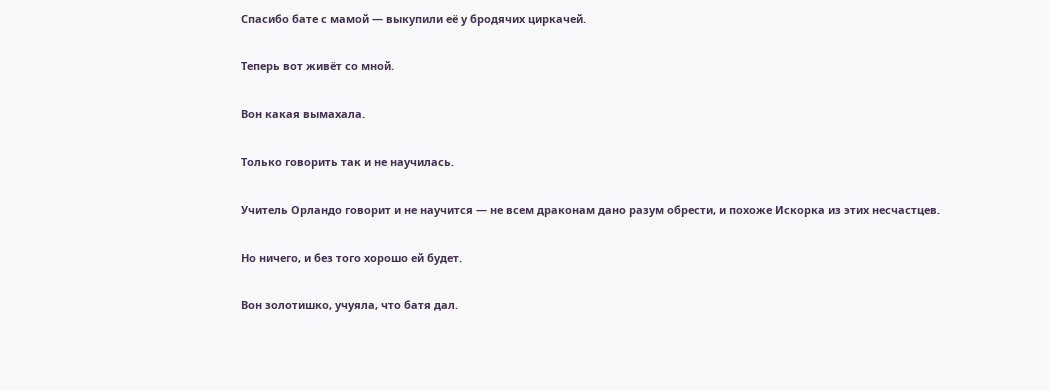Спасибо бате с мамой — выкупили её у бродячих циркачей.

Теперь вот живёт со мной.

Вон какая вымахала.

Только говорить так и не научилась.

Учитель Орландо говорит и не научится — не всем драконам дано разум обрести, и похоже Искорка из этих несчастцев.

Но ничего, и без того хорошо ей будет.

Вон золотишко, учуяла, что батя дал.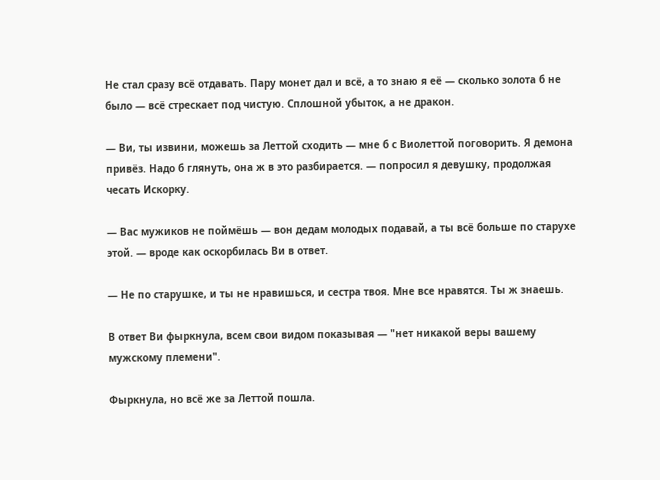Не стал сразу всё отдавать. Пару монет дал и всё, а то знаю я её — сколько золота б не было — всё стрескает под чистую. Сплошной убыток, а не дракон.

— Ви, ты извини, можешь за Леттой сходить — мне б с Виолеттой поговорить. Я демона привёз. Надо б глянуть, она ж в это разбирается. — попросил я девушку, продолжая чесать Искорку.

— Вас мужиков не поймёшь — вон дедам молодых подавай, а ты всё больше по старухе этой. — вроде как оскорбилась Ви в ответ.

— Не по старушке, и ты не нравишься, и сестра твоя. Мне все нравятся. Ты ж знаешь.

В ответ Ви фыркнула, всем свои видом показывая — "нет никакой веры вашему мужскому племени".

Фыркнула, но всё же за Леттой пошла.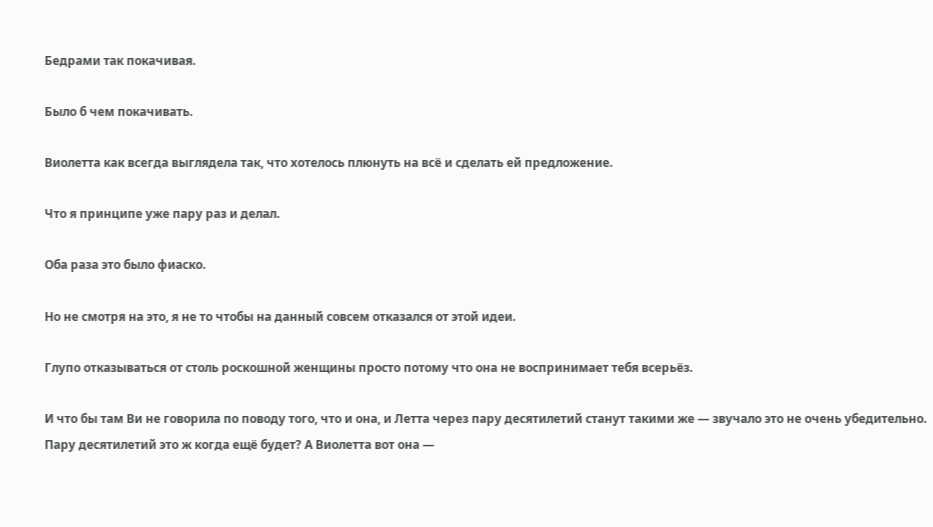Бедрами так покачивая.

Было б чем покачивать.

Виолетта как всегда выглядела так, что хотелось плюнуть на всё и сделать ей предложение.

Что я принципе уже пару раз и делал.

Оба раза это было фиаско.

Но не смотря на это, я не то чтобы на данный совсем отказался от этой идеи.

Глупо отказываться от столь роскошной женщины просто потому что она не воспринимает тебя всерьёз.

И что бы там Ви не говорила по поводу того, что и она, и Летта через пару десятилетий станут такими же — звучало это не очень убедительно. Пару десятилетий это ж когда ещё будет? А Виолетта вот она —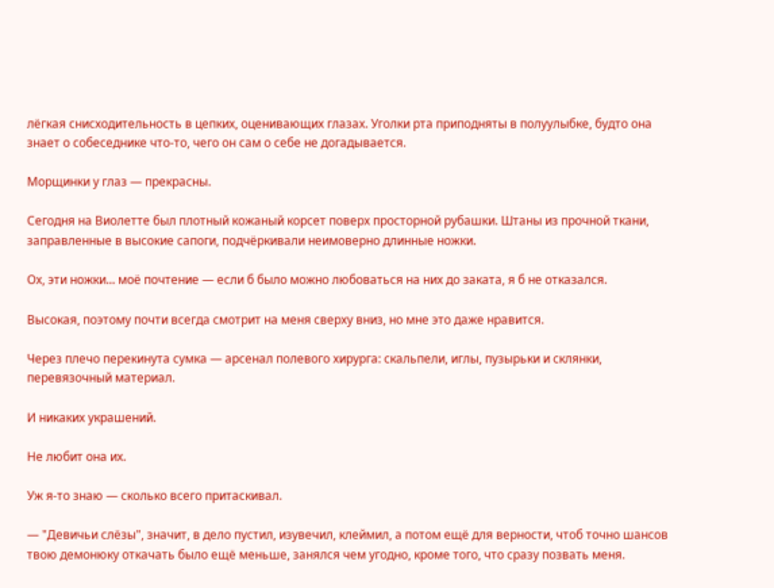лёгкая снисходительность в цепких, оценивающих глазах. Уголки рта приподняты в полуулыбке, будто она знает о собеседнике что-то, чего он сам о себе не догадывается.

Морщинки у глаз — прекрасны.

Сегодня на Виолетте был плотный кожаный корсет поверх просторной рубашки. Штаны из прочной ткани, заправленные в высокие сапоги, подчёркивали неимоверно длинные ножки.

Ох, эти ножки... моё почтение — если б было можно любоваться на них до заката, я б не отказался.

Высокая, поэтому почти всегда смотрит на меня сверху вниз, но мне это даже нравится.

Через плечо перекинута сумка — арсенал полевого хирурга: скальпели, иглы, пузырьки и склянки, перевязочный материал.

И никаких украшений.

Не любит она их.

Уж я-то знаю — сколько всего притаскивал.

— "Девичьи слёзы", значит, в дело пустил, изувечил, клеймил, а потом ещё для верности, чтоб точно шансов твою демонюку откачать было ещё меньше, занялся чем угодно, кроме того, что сразу позвать меня.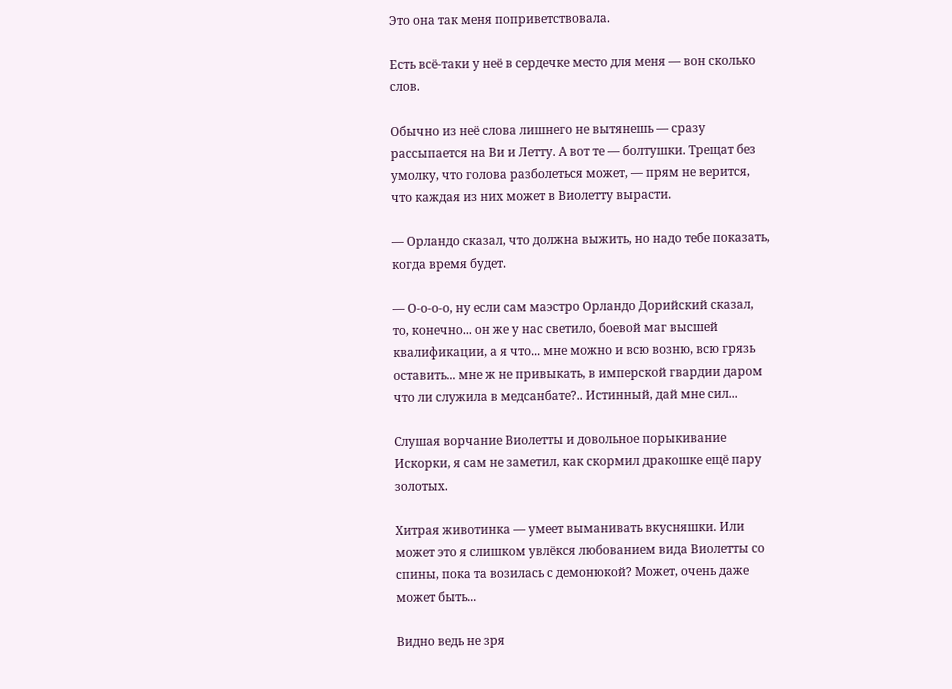Это она так меня поприветствовала.

Есть всё-таки у неё в сердечке место для меня — вон сколько слов.

Обычно из неё слова лишнего не вытянешь — сразу рассыпается на Ви и Летту. А вот те — болтушки. Трещат без умолку, что голова разболеться может, — прям не верится, что каждая из них может в Виолетту вырасти.

— Орландо сказал, что должна выжить, но надо тебе показать, когда время будет.

— О-о-о-о, ну если сам маэстро Орландо Дорийский сказал, то, конечно... он же у нас светило, боевой маг высшей квалификации, а я что... мне можно и всю возню, всю грязь оставить... мне ж не привыкать, в имперской гвардии даром что ли служила в медсанбате?.. Истинный, дай мне сил...

Слушая ворчание Виолетты и довольное порыкивание Искорки, я сам не заметил, как скормил дракошке ещё пару золотых.

Хитрая животинка — умеет выманивать вкусняшки. Или может это я слишком увлёкся любованием вида Виолетты со спины, пока та возилась с демонюкой? Может, очень даже может быть...

Видно ведь не зря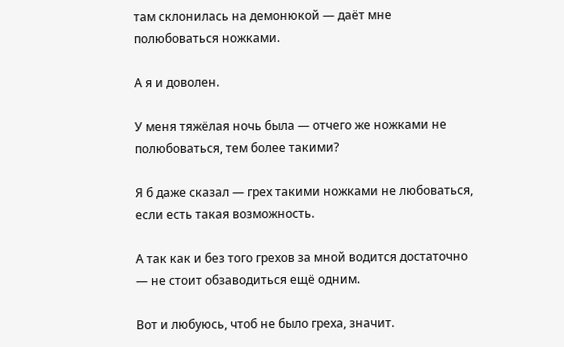там склонилась на демонюкой — даёт мне полюбоваться ножками.

А я и доволен.

У меня тяжёлая ночь была — отчего же ножками не полюбоваться, тем более такими?

Я б даже сказал — грех такими ножками не любоваться, если есть такая возможность.

А так как и без того грехов за мной водится достаточно — не стоит обзаводиться ещё одним.

Вот и любуюсь, чтоб не было греха, значит.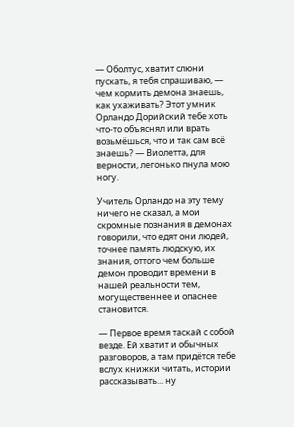— Оболтус, хватит слюни пускать, я тебя спрашиваю, — чем кормить демона знаешь, как ухаживать? Этот умник Орландо Дорийский тебе хоть что-то объяснял или врать возьмёшься, что и так сам всё знаешь? — Виолетта, для верности, легонько пнула мою ногу.

Учитель Орландо на эту тему ничего не сказал, а мои скромные познания в демонах говорили, что едят они людей, точнее память людскую, их знания, оттого чем больше демон проводит времени в нашей реальности тем, могущественнее и опаснее становится.

— Первое время таскай с собой везде. Ей хватит и обычных разговоров, а там придётся тебе вслух книжки читать, истории рассказывать... ну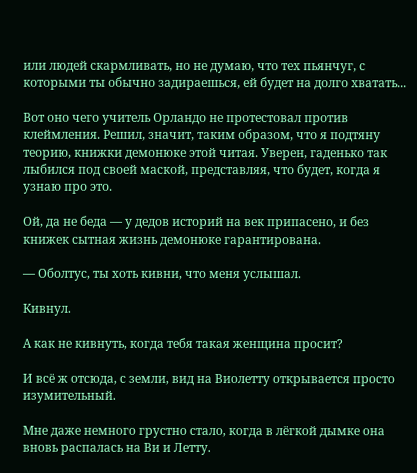или людей скармливать, но не думаю, что тех пьянчуг, с которыми ты обычно задираешься, ей будет на долго хватать...

Вот оно чего учитель Орландо не протестовал против клеймления. Решил, значит, таким образом, что я подтяну теорию, книжки демонюке этой читая. Уверен, гаденько так лыбился под своей маской, представляя, что будет, когда я узнаю про это.

Ой, да не беда — у дедов историй на век припасено, и без книжек сытная жизнь демонюке гарантирована.

— Оболтус, ты хоть кивни, что меня услышал.

Кивнул.

А как не кивнуть, когда тебя такая женщина просит?

И всё ж отсюда, с земли, вид на Виолетту открывается просто изумительный.

Мне даже немного грустно стало, когда в лёгкой дымке она вновь распалась на Ви и Летту.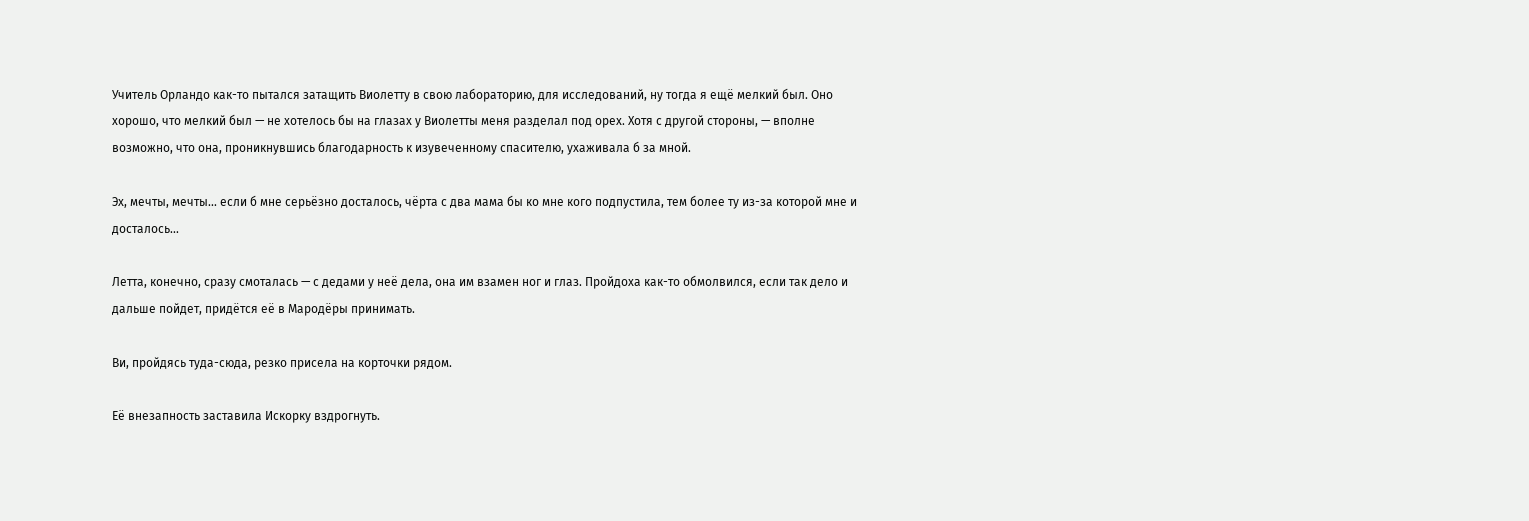Учитель Орландо как-то пытался затащить Виолетту в свою лабораторию, для исследований, ну тогда я ещё мелкий был. Оно хорошо, что мелкий был — не хотелось бы на глазах у Виолетты меня разделал под орех. Хотя с другой стороны, — вполне возможно, что она, проникнувшись благодарность к изувеченному спасителю, ухаживала б за мной.

Эх, мечты, мечты... если б мне серьёзно досталось, чёрта с два мама бы ко мне кого подпустила, тем более ту из-за которой мне и досталось...

Летта, конечно, сразу смоталась — с дедами у неё дела, она им взамен ног и глаз. Пройдоха как-то обмолвился, если так дело и дальше пойдет, придётся её в Мародёры принимать.

Ви, пройдясь туда-сюда, резко присела на корточки рядом.

Её внезапность заставила Искорку вздрогнуть.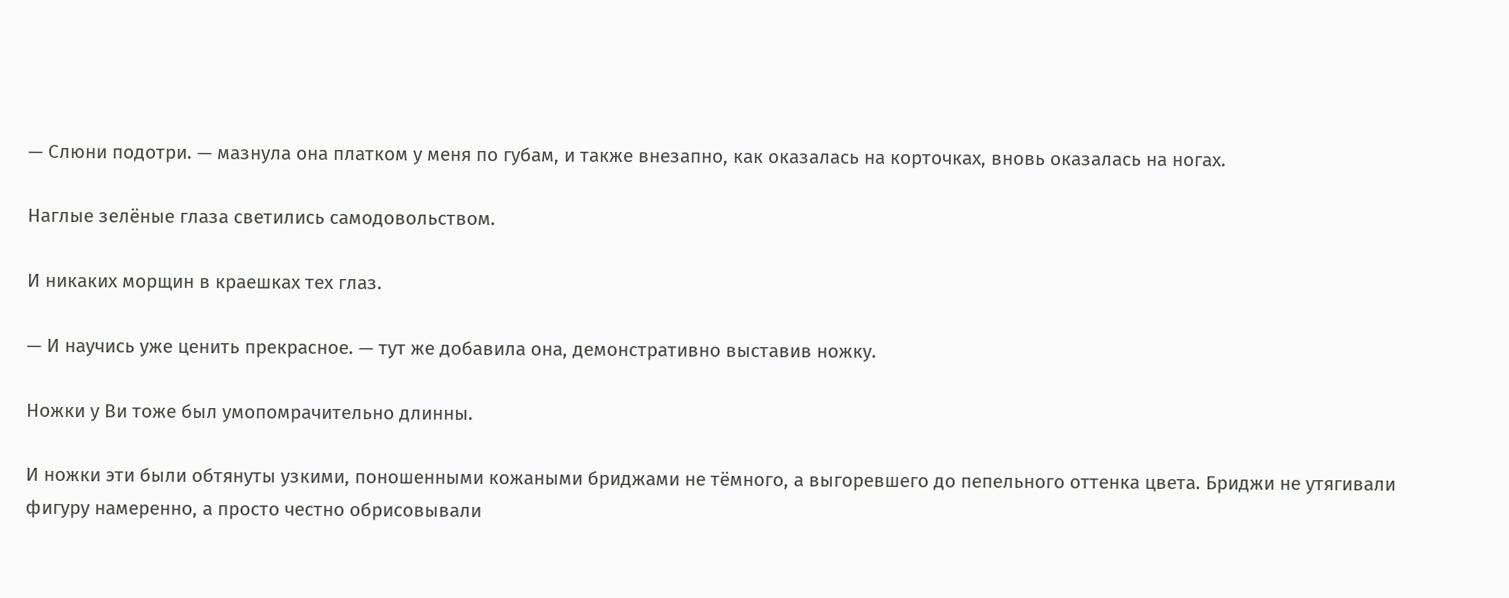— Слюни подотри. — мазнула она платком у меня по губам, и также внезапно, как оказалась на корточках, вновь оказалась на ногах.

Наглые зелёные глаза светились самодовольством.

И никаких морщин в краешках тех глаз.

— И научись уже ценить прекрасное. — тут же добавила она, демонстративно выставив ножку.

Ножки у Ви тоже был умопомрачительно длинны.

И ножки эти были обтянуты узкими, поношенными кожаными бриджами не тёмного, а выгоревшего до пепельного оттенка цвета. Бриджи не утягивали фигуру намеренно, а просто честно обрисовывали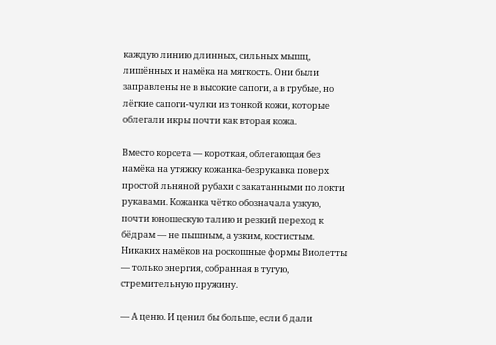каждую линию длинных, сильных мышц, лишённых и намёка на мягкость. Они были заправлены не в высокие сапоги, а в грубые, но лёгкие сапоги-чулки из тонкой кожи, которые облегали икры почти как вторая кожа.

Вместо корсета — короткая, облегающая без намёка на утяжку кожанка-безрукавка поверх простой льняной рубахи с закатанными по локти рукавами. Кожанка чётко обозначала узкую, почти юношескую талию и резкий переход к бёдрам — не пышным, а узким, костистым. Никаких намёков на роскошные формы Виолетты — только энергия, собранная в тугую, стремительную пружину.

— А ценю. И ценил бы больше, если б дали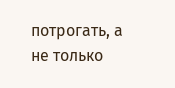потрогать, а не только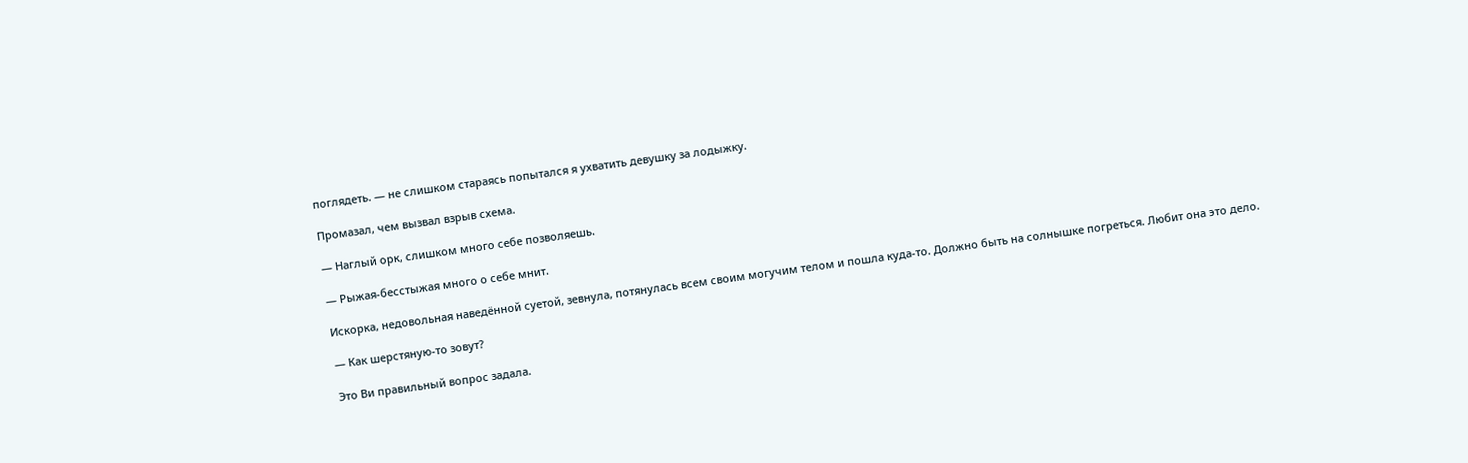поглядеть. — не слишком стараясь попытался я ухватить девушку за лодыжку.

Промазал, чем вызвал взрыв схема.

— Наглый орк, слишком много себе позволяешь.

— Рыжая-бесстыжая много о себе мнит.

Искорка, недовольная наведённой суетой, зевнула, потянулась всем своим могучим телом и пошла куда-то. Должно быть на солнышке погреться. Любит она это дело.

— Как шерстяную-то зовут?

Это Ви правильный вопрос задала.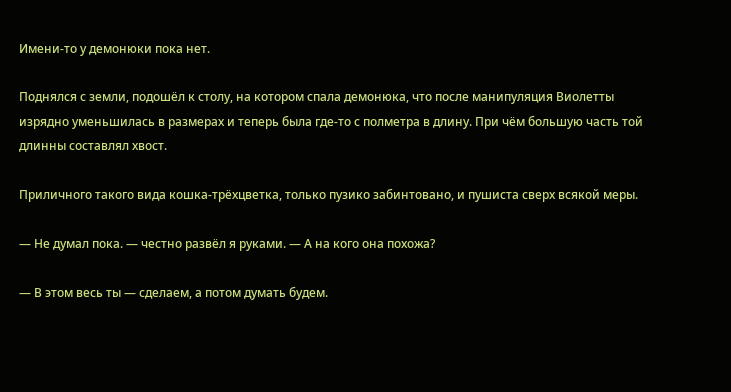Имени-то у демонюки пока нет.

Поднялся с земли, подошёл к столу, на котором спала демонюка, что после манипуляция Виолетты изрядно уменьшилась в размерах и теперь была где-то с полметра в длину. При чём большую часть той длинны составлял хвост.

Приличного такого вида кошка-трёхцветка, только пузико забинтовано, и пушиста сверх всякой меры.

— Не думал пока. — честно развёл я руками. — А на кого она похожа?

— В этом весь ты — сделаем, а потом думать будем.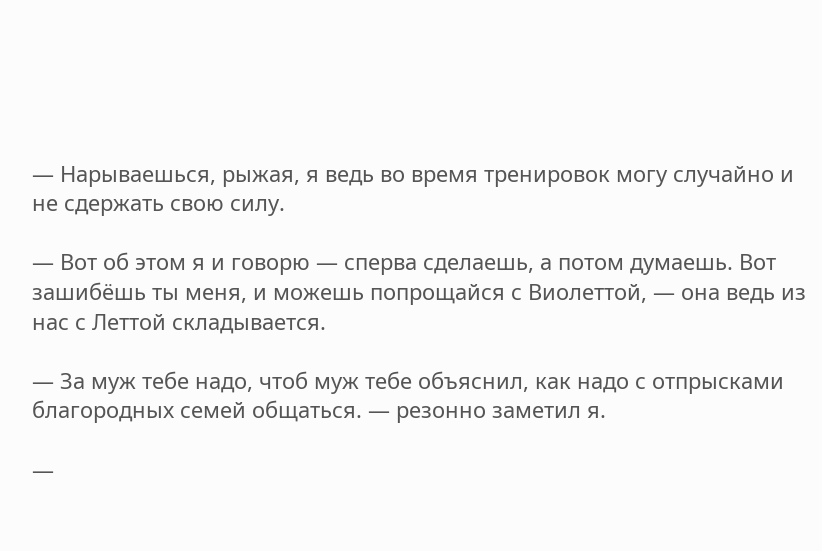— Нарываешься, рыжая, я ведь во время тренировок могу случайно и не сдержать свою силу.

— Вот об этом я и говорю — сперва сделаешь, а потом думаешь. Вот зашибёшь ты меня, и можешь попрощайся с Виолеттой, — она ведь из нас с Леттой складывается.

— За муж тебе надо, чтоб муж тебе объяснил, как надо с отпрысками благородных семей общаться. — резонно заметил я.

—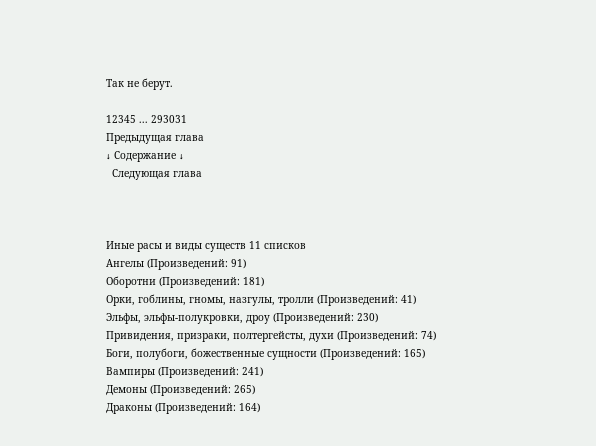Так не берут.

12345 ... 293031
Предыдущая глава
↓ Содержание ↓
  Следующая глава



Иные расы и виды существ 11 списков
Ангелы (Произведений: 91)
Оборотни (Произведений: 181)
Орки, гоблины, гномы, назгулы, тролли (Произведений: 41)
Эльфы, эльфы-полукровки, дроу (Произведений: 230)
Привидения, призраки, полтергейсты, духи (Произведений: 74)
Боги, полубоги, божественные сущности (Произведений: 165)
Вампиры (Произведений: 241)
Демоны (Произведений: 265)
Драконы (Произведений: 164)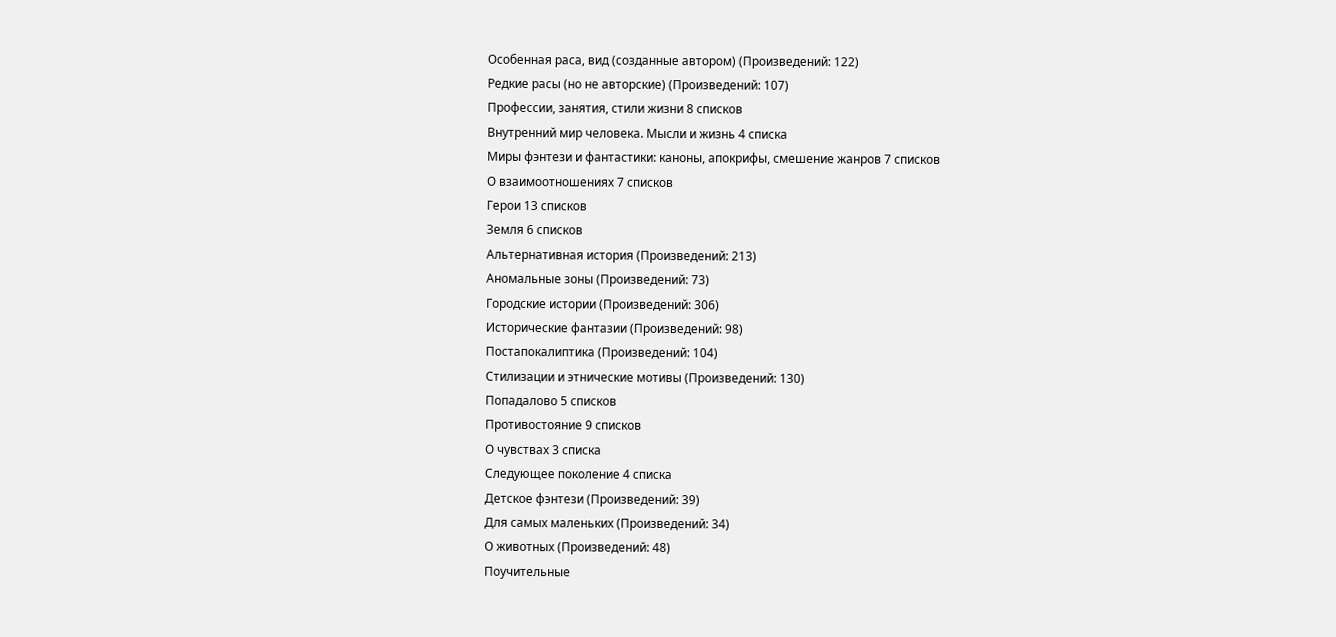Особенная раса, вид (созданные автором) (Произведений: 122)
Редкие расы (но не авторские) (Произведений: 107)
Профессии, занятия, стили жизни 8 списков
Внутренний мир человека. Мысли и жизнь 4 списка
Миры фэнтези и фантастики: каноны, апокрифы, смешение жанров 7 списков
О взаимоотношениях 7 списков
Герои 13 списков
Земля 6 списков
Альтернативная история (Произведений: 213)
Аномальные зоны (Произведений: 73)
Городские истории (Произведений: 306)
Исторические фантазии (Произведений: 98)
Постапокалиптика (Произведений: 104)
Стилизации и этнические мотивы (Произведений: 130)
Попадалово 5 списков
Противостояние 9 списков
О чувствах 3 списка
Следующее поколение 4 списка
Детское фэнтези (Произведений: 39)
Для самых маленьких (Произведений: 34)
О животных (Произведений: 48)
Поучительные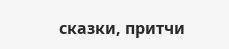сказки, притчи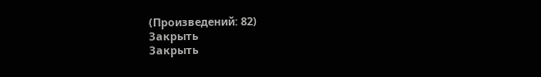(Произведений: 82)
Закрыть
Закрыть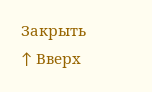Закрыть
↑ Вверх